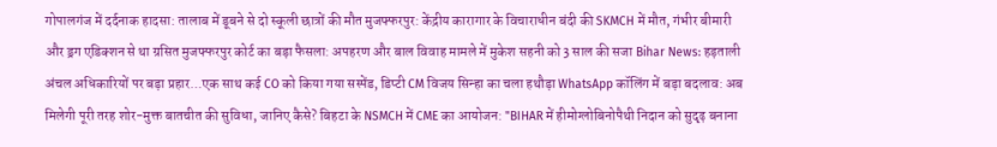गोपालगंज में दर्दनाक हादसा: तालाब में डूबने से दो स्कूली छात्रों की मौत मुजफ्फरपुर: केंद्रीय कारागार के विचाराधीन बंदी की SKMCH में मौत, गंभीर बीमारी और ड्रग एडिक्शन से था ग्रसित मुजफ्फरपुर कोर्ट का बड़ा फैसला: अपहरण और बाल विवाह मामले में मुकेश सहनी को 3 साल की सजा Bihar News: हड़ताली अंचल अधिकारियों पर बड़ा प्रहार...एक साथ कई CO को किया गया सस्पेंड, डिप्टी CM विजय सिन्हा का चला हथौड़ा WhatsApp कॉलिंग में बड़ा बदलाव: अब मिलेगी पूरी तरह शोर-मुक्त बातचीत की सुविधा, जानिए कैसे? बिहटा के NSMCH में CME का आयोजन: "BIHAR में हीमोग्लोबिनोपैथी निदान को सुदृढ़ बनाना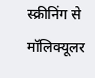स्क्रीनिंग से मॉलिक्यूलर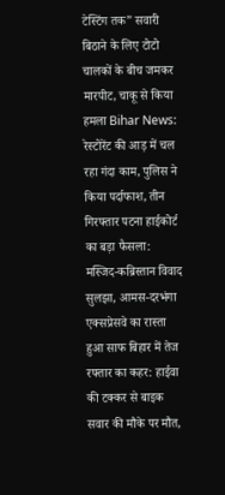टेस्टिंग तक” सवारी बिठाने के लिए टोटो चालकों के बीच जमकर मारपीट, चाकू से किया हमला Bihar News: रेस्टोरेंट की आड़ में चल रहा गंदा काम, पुलिस ने किया पर्दाफाश, तीन गिरफ्तार पटना हाईकोर्ट का बड़ा फैसला: मस्जिद-कब्रिस्तान विवाद सुलझा, आमस-दरभंगा एक्सप्रेसवे का रास्ता हुआ साफ बिहार में तेज रफ्तार का कहर: हाईवा की टक्कर से बाइक सवार की मौके पर मौत,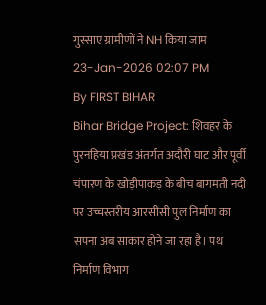गुस्साए ग्रामीणों ने NH किया जाम
23-Jan-2026 02:07 PM
By FIRST BIHAR
Bihar Bridge Project: शिवहर के पुरनहिया प्रखंड अंतर्गत अदौरी घाट और पूर्वी चंपारण के खोड़ीपाकड़ के बीच बागमती नदी पर उच्चस्तरीय आरसीसी पुल निर्माण का सपना अब साकार होने जा रहा है। पथ निर्माण विभाग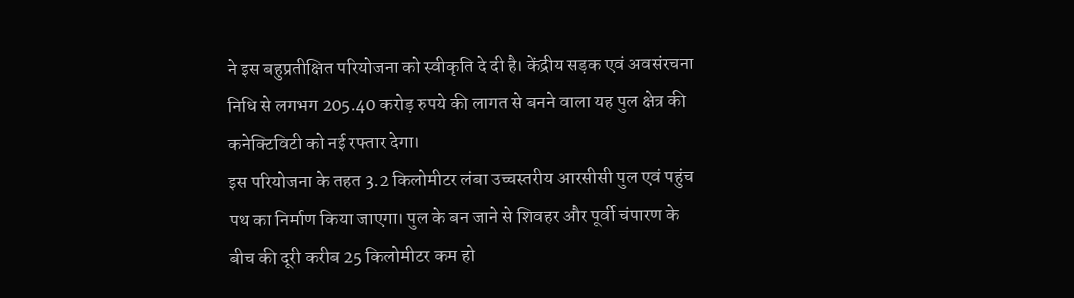ने इस बहुप्रतीक्षित परियोजना को स्वीकृति दे दी है। केंद्रीय सड़क एवं अवसंरचना निधि से लगभग 205.40 करोड़ रुपये की लागत से बनने वाला यह पुल क्षेत्र की कनेक्टिविटी को नई रफ्तार देगा।
इस परियोजना के तहत 3.2 किलोमीटर लंबा उच्चस्तरीय आरसीसी पुल एवं पहुंच पथ का निर्माण किया जाएगा। पुल के बन जाने से शिवहर और पूर्वी चंपारण के बीच की दूरी करीब 25 किलोमीटर कम हो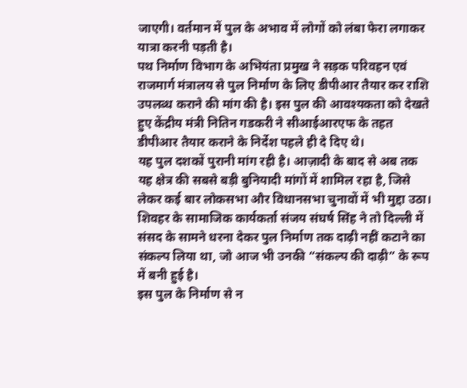जाएगी। वर्तमान में पुल के अभाव में लोगों को लंबा फेरा लगाकर यात्रा करनी पड़ती है।
पथ निर्माण विभाग के अभियंता प्रमुख ने सड़क परिवहन एवं राजमार्ग मंत्रालय से पुल निर्माण के लिए डीपीआर तैयार कर राशि उपलब्ध कराने की मांग की है। इस पुल की आवश्यकता को देखते हुए केंद्रीय मंत्री नितिन गडकरी ने सीआईआरएफ के तहत डीपीआर तैयार कराने के निर्देश पहले ही दे दिए थे।
यह पुल दशकों पुरानी मांग रही है। आज़ादी के बाद से अब तक यह क्षेत्र की सबसे बड़ी बुनियादी मांगों में शामिल रहा है, जिसे लेकर कई बार लोकसभा और विधानसभा चुनावों में भी मुद्दा उठा। शिवहर के सामाजिक कार्यकर्ता संजय संघर्ष सिंह ने तो दिल्ली में संसद के सामने धरना देकर पुल निर्माण तक दाढ़ी नहीं कटाने का संकल्प लिया था, जो आज भी उनकी “संकल्प की दाढ़ी” के रूप में बनी हुई है।
इस पुल के निर्माण से न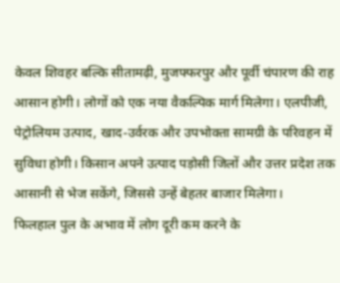केवल शिवहर बल्कि सीतामढ़ी, मुजफ्फरपुर और पूर्वी चंपारण की राह आसान होगी। लोगों को एक नया वैकल्पिक मार्ग मिलेगा। एलपीजी, पेट्रोलियम उत्पाद, खाद-उर्वरक और उपभोक्ता सामग्री के परिवहन में सुविधा होगी। किसान अपने उत्पाद पड़ोसी जिलों और उत्तर प्रदेश तक आसानी से भेज सकेंगे, जिससे उन्हें बेहतर बाजार मिलेगा।
फिलहाल पुल के अभाव में लोग दूरी कम करने के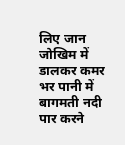लिए जान जोखिम में डालकर कमर भर पानी में बागमती नदी पार करने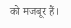को मजबूर हैं।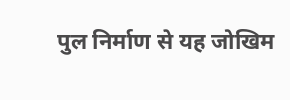पुल निर्माण से यह जोखिम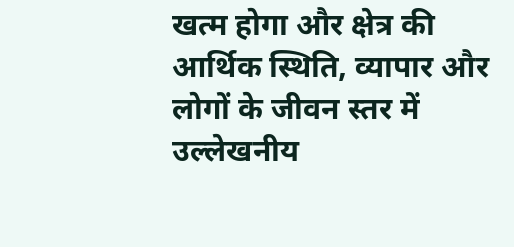खत्म होगा और क्षेत्र की आर्थिक स्थिति, व्यापार और लोगों के जीवन स्तर में उल्लेखनीय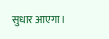सुधार आएगा।